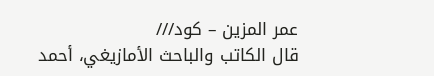عمر المزين – كود///
قال الكاتب والباحث الأمازيغي، أحمد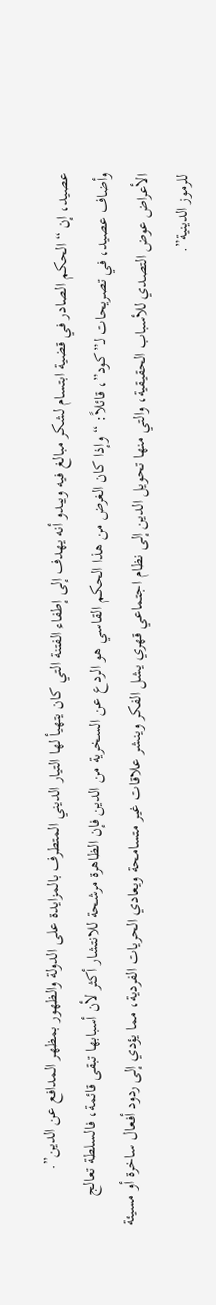عصيد، إن “الحكم الصادر في قضية ابتسام لشكر مبالغ فيه ويبدو أنه يهدف إلى إطفاء الفتنة التي كان يتهيأ لها التيار الديني المتطرف بالمزايدة على الدولة والظهور بمظهر المدافع عن الدين”.
وأضاف عصيد، في تصريحات لـ”كود”، قائلاً: “وإذا كان الغرض من هذا الحكم القاسي هو الردع عن السخرية من الدين فإن الظاهرة مرشحة للانتشار أكثر لأن أسبابها تبقى قائمة، فالسلطة تعالج الأعراض عوض التصدي للأسباب الحقيقية، والتي منها تحويل الدين إلى نظام اجتماعي قهري يشل الفكر وينشر علاقات غير متسامحة ويعادي الحريات الفردية، مما يؤدي إلى ردود أفعال ساخرة أو مسيئة للرموز الدينية”.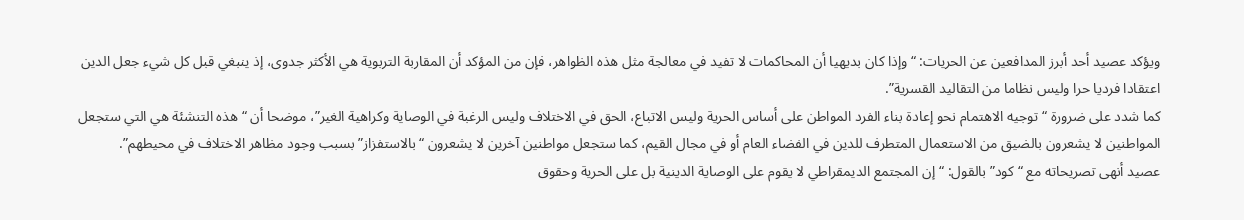ويؤكد عصيد أحد أبرز المدافعين عن الحريات: “وإذا كان بديهيا أن المحاكمات لا تفيد في معالجة مثل هذه الظواهر، فإن من المؤكد أن المقاربة التربوية هي الأكثر جدوى، إذ ينبغي قبل كل شيء جعل الدين اعتقادا فرديا حرا وليس نظاما من التقاليد القسرية”.
كما شدد على ضرورة “توجيه الاهتمام نحو إعادة بناء الفرد المواطن على أساس الحرية وليس الاتباع، الحق في الاختلاف وليس الرغبة في الوصاية وكراهية الغير”، موضحا أن “هذه التنشئة هي التي ستجعل المواطنين لا يشعرون بالضيق من الاستعمال المتطرف للدين في الفضاء العام أو في مجال القيم، كما ستجعل مواطنين آخرين لا يشعرون “بالاستفزاز” بسبب وجود مظاهر الاختلاف في محيطهم”.
عصيد أنهى تصريحاته مع “كود” بالقول: “إن المجتمع الديمقراطي لا يقوم على الوصاية الدينية بل على الحرية وحقوق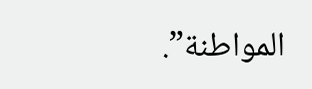المواطنة”.